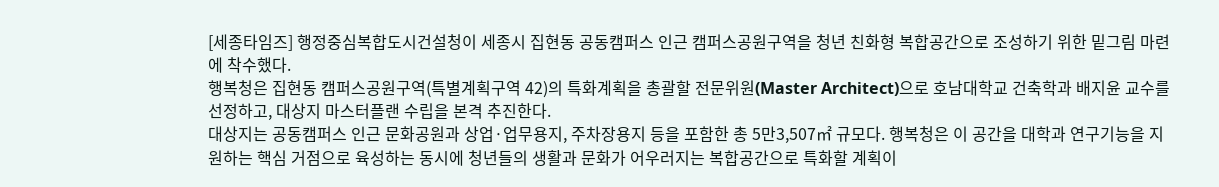[세종타임즈] 행정중심복합도시건설청이 세종시 집현동 공동캠퍼스 인근 캠퍼스공원구역을 청년 친화형 복합공간으로 조성하기 위한 밑그림 마련에 착수했다.
행복청은 집현동 캠퍼스공원구역(특별계획구역 42)의 특화계획을 총괄할 전문위원(Master Architect)으로 호남대학교 건축학과 배지윤 교수를 선정하고, 대상지 마스터플랜 수립을 본격 추진한다.
대상지는 공동캠퍼스 인근 문화공원과 상업·업무용지, 주차장용지 등을 포함한 총 5만3,507㎡ 규모다. 행복청은 이 공간을 대학과 연구기능을 지원하는 핵심 거점으로 육성하는 동시에 청년들의 생활과 문화가 어우러지는 복합공간으로 특화할 계획이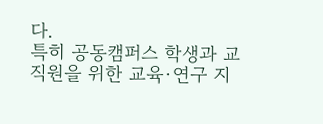다.
특히 공동캠퍼스 학생과 교직원을 위한 교육·연구 지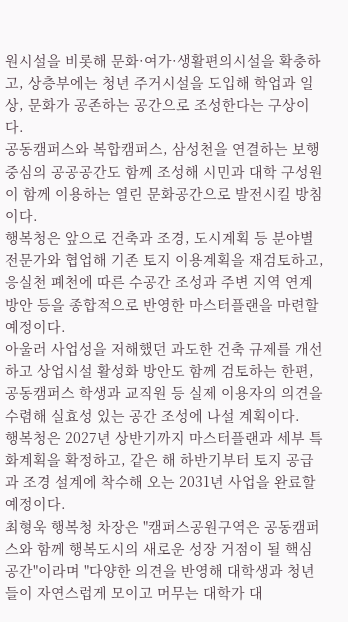원시설을 비롯해 문화·여가·생활편의시설을 확충하고, 상층부에는 청년 주거시설을 도입해 학업과 일상, 문화가 공존하는 공간으로 조성한다는 구상이다.
공동캠퍼스와 복합캠퍼스, 삼성천을 연결하는 보행 중심의 공공공간도 함께 조성해 시민과 대학 구성원이 함께 이용하는 열린 문화공간으로 발전시킬 방침이다.
행복청은 앞으로 건축과 조경, 도시계획 등 분야별 전문가와 협업해 기존 토지 이용계획을 재검토하고, 응실천 폐천에 따른 수공간 조성과 주변 지역 연계 방안 등을 종합적으로 반영한 마스터플랜을 마련할 예정이다.
아울러 사업성을 저해했던 과도한 건축 규제를 개선하고 상업시설 활성화 방안도 함께 검토하는 한편, 공동캠퍼스 학생과 교직원 등 실제 이용자의 의견을 수렴해 실효성 있는 공간 조성에 나설 계획이다.
행복청은 2027년 상반기까지 마스터플랜과 세부 특화계획을 확정하고, 같은 해 하반기부터 토지 공급과 조경 설계에 착수해 오는 2031년 사업을 완료할 예정이다.
최형욱 행복청 차장은 "캠퍼스공원구역은 공동캠퍼스와 함께 행복도시의 새로운 성장 거점이 될 핵심 공간"이라며 "다양한 의견을 반영해 대학생과 청년들이 자연스럽게 모이고 머무는 대학가 대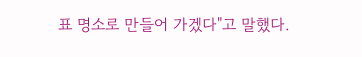표 명소로 만들어 가겠다"고 말했다.